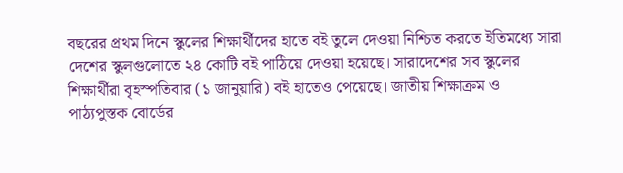বছরের প্রথম দিনে স্কুলের শিক্ষার্থীদের হাতে বই তুলে দেওয়া নিশ্চিত করতে ইতিমধ্যে সারা দেশের স্কুলগুলোতে ২৪ কোটি বই পাঠিয়ে দেওয়া হয়েছে। সারাদেশের সব স্কুলের শিক্ষার্থীরা বৃহস্পতিবার (১ জানুয়ারি) বই হাতেও পেয়েছে। জাতীয় শিক্ষাক্রম ও পাঠ্যপুস্তক বোর্ডের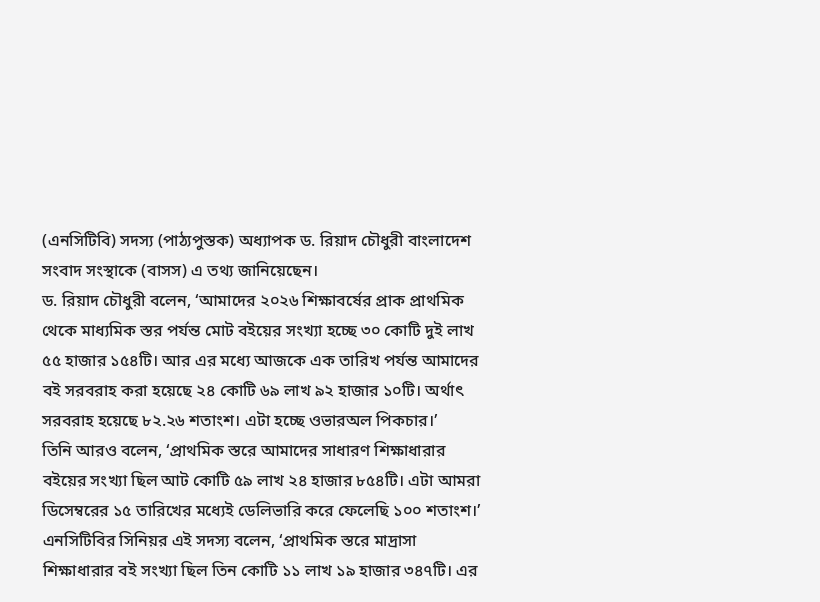(এনসিটিবি) সদস্য (পাঠ্যপুস্তক) অধ্যাপক ড. রিয়াদ চৌধুরী বাংলাদেশ সংবাদ সংস্থাকে (বাসস) এ তথ্য জানিয়েছেন।
ড. রিয়াদ চৌধুরী বলেন, ‘আমাদের ২০২৬ শিক্ষাবর্ষের প্রাক প্রাথমিক থেকে মাধ্যমিক স্তর পর্যন্ত মোট বইয়ের সংখ্যা হচ্ছে ৩০ কোটি দুই লাখ ৫৫ হাজার ১৫৪টি। আর এর মধ্যে আজকে এক তারিখ পর্যন্ত আমাদের বই সরবরাহ করা হয়েছে ২৪ কোটি ৬৯ লাখ ৯২ হাজার ১০টি। অর্থাৎ সরবরাহ হয়েছে ৮২.২৬ শতাংশ। এটা হচ্ছে ওভারঅল পিকচার।’
তিনি আরও বলেন, ‘প্রাথমিক স্তরে আমাদের সাধারণ শিক্ষাধারার বইয়ের সংখ্যা ছিল আট কোটি ৫৯ লাখ ২৪ হাজার ৮৫৪টি। এটা আমরা ডিসেম্বরের ১৫ তারিখের মধ্যেই ডেলিভারি করে ফেলেছি ১০০ শতাংশ।’
এনসিটিবির সিনিয়র এই সদস্য বলেন, ‘প্রাথমিক স্তরে মাদ্রাসা শিক্ষাধারার বই সংখ্যা ছিল তিন কোটি ১১ লাখ ১৯ হাজার ৩৪৭টি। এর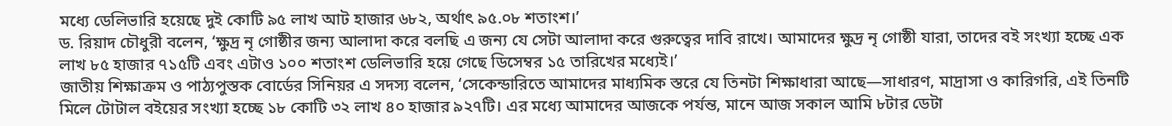মধ্যে ডেলিভারি হয়েছে দুই কোটি ৯৫ লাখ আট হাজার ৬৮২, অর্থাৎ ৯৫.০৮ শতাংশ।’
ড. রিয়াদ চৌধুরী বলেন, ‘ক্ষুদ্র নৃ গোষ্ঠীর জন্য আলাদা করে বলছি এ জন্য যে সেটা আলাদা করে গুরুত্বের দাবি রাখে। আমাদের ক্ষুদ্র নৃ গোষ্ঠী যারা, তাদের বই সংখ্যা হচ্ছে এক লাখ ৮৫ হাজার ৭১৫টি এবং এটাও ১০০ শতাংশ ডেলিভারি হয়ে গেছে ডিসেম্বর ১৫ তারিখের মধ্যেই।’
জাতীয় শিক্ষাক্রম ও পাঠ্যপুস্তক বোর্ডের সিনিয়র এ সদস্য বলেন, ‘সেকেন্ডারিতে আমাদের মাধ্যমিক স্তরে যে তিনটা শিক্ষাধারা আছে—সাধারণ, মাদ্রাসা ও কারিগরি, এই তিনটি মিলে টোটাল বইয়ের সংখ্যা হচ্ছে ১৮ কোটি ৩২ লাখ ৪০ হাজার ৯২৭টি। এর মধ্যে আমাদের আজকে পর্যন্ত, মানে আজ সকাল আমি ৮টার ডেটা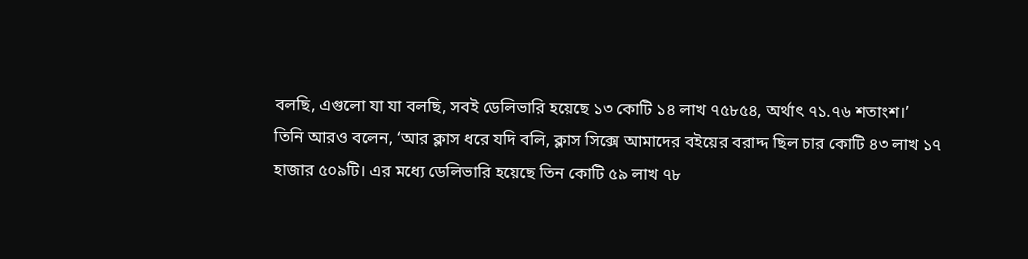বলছি, এগুলো যা যা বলছি, সবই ডেলিভারি হয়েছে ১৩ কোটি ১৪ লাখ ৭৫৮৫৪, অর্থাৎ ৭১.৭৬ শতাংশ।’
তিনি আরও বলেন, ‘আর ক্লাস ধরে যদি বলি, ক্লাস সিক্সে আমাদের বইয়ের বরাদ্দ ছিল চার কোটি ৪৩ লাখ ১৭ হাজার ৫০৯টি। এর মধ্যে ডেলিভারি হয়েছে তিন কোটি ৫৯ লাখ ৭৮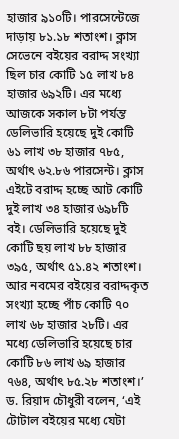হাজার ৯১০টি। পারসেন্টেজে দাড়ায় ৮১.১৮ শতাংশ। ক্লাস সেভেনে বইয়ের বরাদ্দ সংখ্যা ছিল চার কোটি ১৫ লাখ ৮৪ হাজার ৬৯২টি। এর মধ্যে আজকে সকাল ৮টা পর্যন্ত ডেলিভারি হয়েছে দুই কোটি ৬১ লাখ ৩৮ হাজার ৭৮৫, অর্থাৎ ৬২.৮৬ পারসেন্ট। ক্লাস এইটে বরাদ্দ হচ্ছে আট কোটি দুই লাখ ৩৪ হাজার ৬৯৮টি বই। ডেলিভারি হয়েছে দুই কোটি ছয় লাখ ৮৮ হাজার ৩৯৫, অর্থাৎ ৫১.৪২ শতাংশ। আর নবমের বইয়ের বরাদ্দকৃত সংখ্যা হচ্ছে পাঁচ কোটি ৭০ লাখ ৬৮ হাজার ২৮টি। এর মধ্যে ডেলিভারি হয়েছে চার কোটি ৮৬ লাখ ৬৯ হাজার ৭৬৪, অর্থাৎ ৮৫.২৮ শতাংশ।’
ড. রিয়াদ চৌধুরী বলেন, ‘এই টোটাল বইয়ের মধ্যে যেটা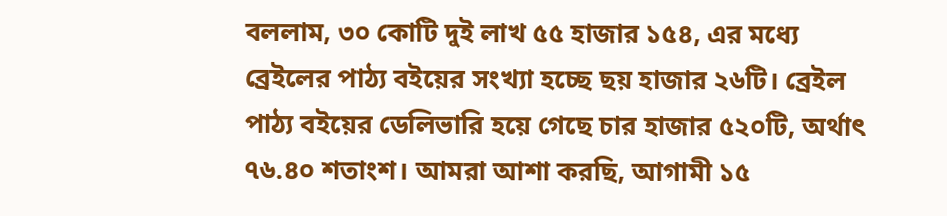বললাম, ৩০ কোটি দুই লাখ ৫৫ হাজার ১৫৪, এর মধ্যে ব্রেইলের পাঠ্য বইয়ের সংখ্যা হচ্ছে ছয় হাজার ২৬টি। ব্রেইল পাঠ্য বইয়ের ডেলিভারি হয়ে গেছে চার হাজার ৫২০টি, অর্থাৎ ৭৬.৪০ শতাংশ। আমরা আশা করছি, আগামী ১৫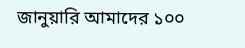জানুয়ারি আমাদের ১০০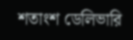শতাংশ ডেলিভারি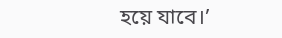হয়ে যাবে।’